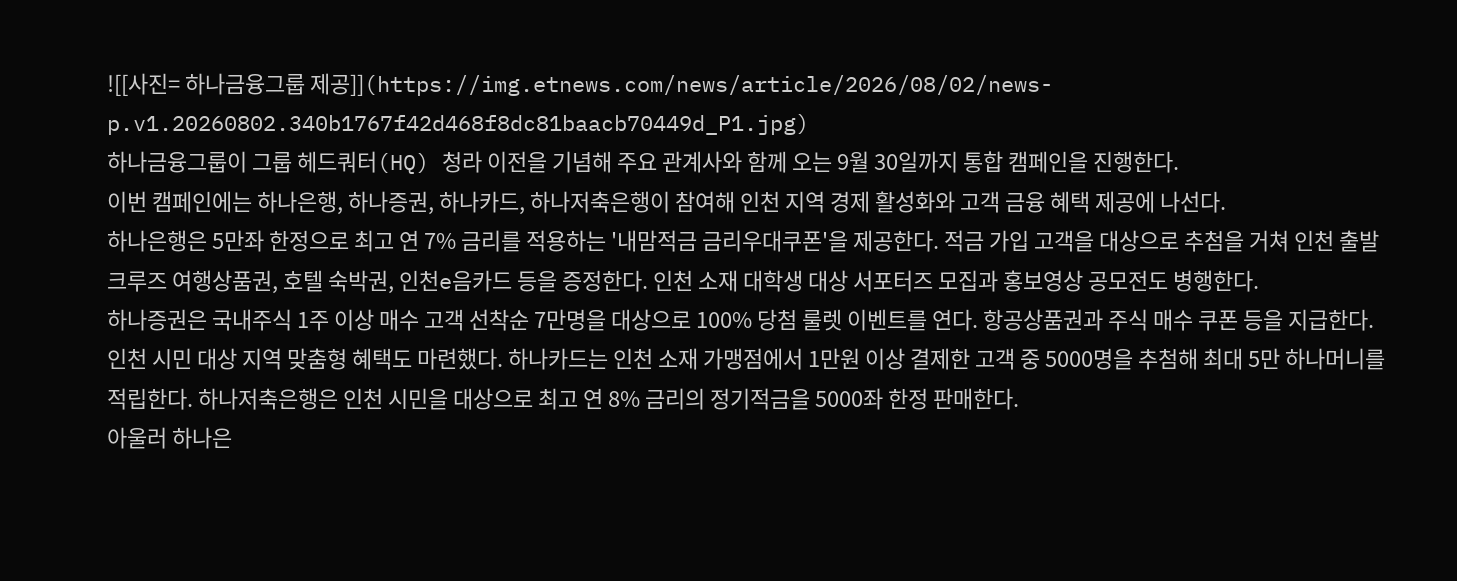![[사진= 하나금융그룹 제공]](https://img.etnews.com/news/article/2026/08/02/news-p.v1.20260802.340b1767f42d468f8dc81baacb70449d_P1.jpg)
하나금융그룹이 그룹 헤드쿼터(HQ) 청라 이전을 기념해 주요 관계사와 함께 오는 9월 30일까지 통합 캠페인을 진행한다.
이번 캠페인에는 하나은행, 하나증권, 하나카드, 하나저축은행이 참여해 인천 지역 경제 활성화와 고객 금융 혜택 제공에 나선다.
하나은행은 5만좌 한정으로 최고 연 7% 금리를 적용하는 '내맘적금 금리우대쿠폰'을 제공한다. 적금 가입 고객을 대상으로 추첨을 거쳐 인천 출발 크루즈 여행상품권, 호텔 숙박권, 인천e음카드 등을 증정한다. 인천 소재 대학생 대상 서포터즈 모집과 홍보영상 공모전도 병행한다.
하나증권은 국내주식 1주 이상 매수 고객 선착순 7만명을 대상으로 100% 당첨 룰렛 이벤트를 연다. 항공상품권과 주식 매수 쿠폰 등을 지급한다.
인천 시민 대상 지역 맞춤형 혜택도 마련했다. 하나카드는 인천 소재 가맹점에서 1만원 이상 결제한 고객 중 5000명을 추첨해 최대 5만 하나머니를 적립한다. 하나저축은행은 인천 시민을 대상으로 최고 연 8% 금리의 정기적금을 5000좌 한정 판매한다.
아울러 하나은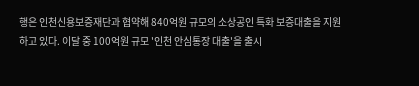행은 인천신용보증재단과 협약해 840억원 규모의 소상공인 특화 보증대출을 지원하고 있다. 이달 중 100억원 규모 '인천 안심통장 대출'을 출시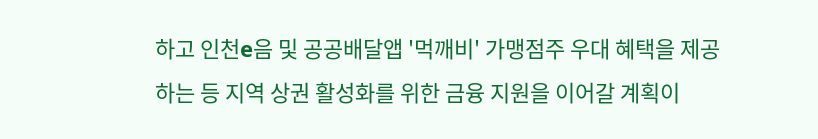하고 인천e음 및 공공배달앱 '먹깨비' 가맹점주 우대 혜택을 제공하는 등 지역 상권 활성화를 위한 금융 지원을 이어갈 계획이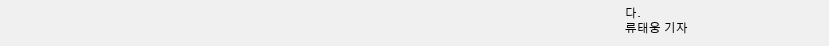다.
류태웅 기자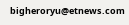bigheroryu@etnews.com